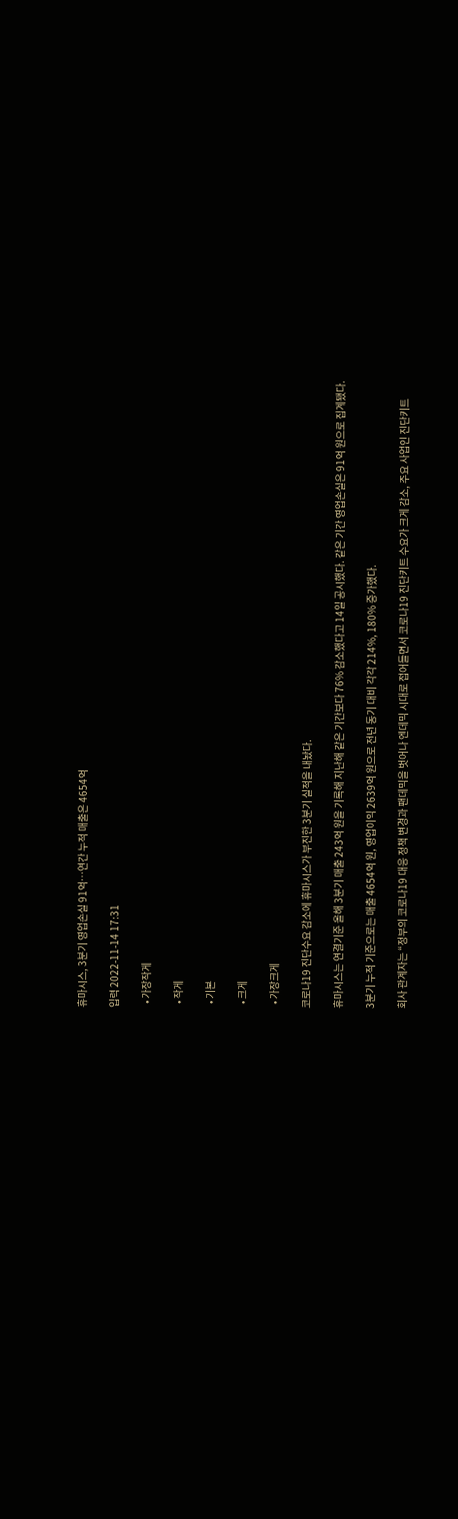휴마시스, 3분기 영업손실 91억…연간 누적 매출은 4654억

입력 2022-11-14 17:31

  • 가장작게

  • 작게

  • 기본

  • 크게

  • 가장크게

코로나19 진단수요 감소에 휴마시스가 부진한 3분기 실적을 내놨다.

휴마시스는 연결기준 올해 3분기 매출 243억 원을 기록해 지난해 같은 기간보다 76% 감소했다고 14일 공시했다. 같은 기간 영업손실은 91억 원으로 집계됐다.

3분기 누적 기준으로는 매출 4654억 원, 영업이익 2639억 원으로 전년 동기 대비 각각 214%, 180% 증가했다.

회사 관계자는 “정부의 코로나19 대응 정책 변경과 팬데믹을 벗어나 엔데믹 시대로 접어들면서 코로나19 진단키트 수요가 크게 감소, 주요 사업인 진단키트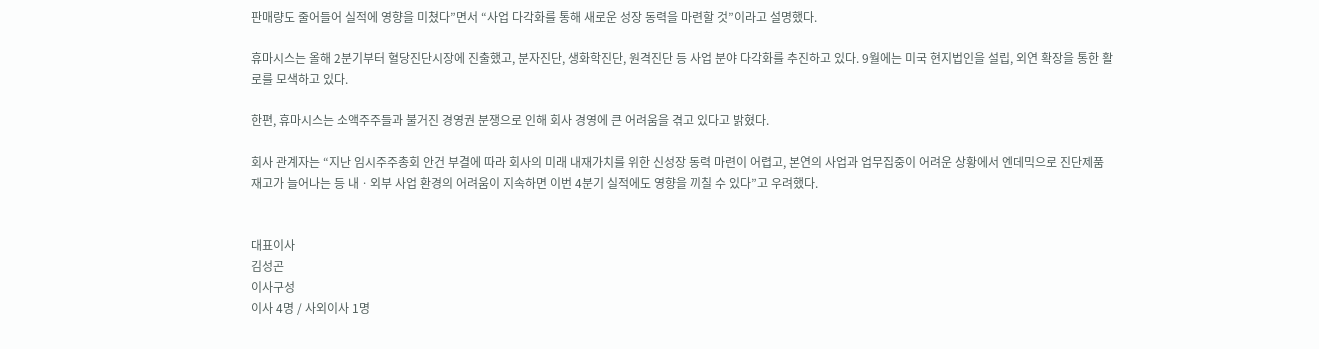판매량도 줄어들어 실적에 영향을 미쳤다”면서 “사업 다각화를 통해 새로운 성장 동력을 마련할 것”이라고 설명했다.

휴마시스는 올해 2분기부터 혈당진단시장에 진출했고, 분자진단, 생화학진단, 원격진단 등 사업 분야 다각화를 추진하고 있다. 9월에는 미국 현지법인을 설립, 외연 확장을 통한 활로를 모색하고 있다.

한편, 휴마시스는 소액주주들과 불거진 경영권 분쟁으로 인해 회사 경영에 큰 어려움을 겪고 있다고 밝혔다.

회사 관계자는 “지난 임시주주총회 안건 부결에 따라 회사의 미래 내재가치를 위한 신성장 동력 마련이 어렵고, 본연의 사업과 업무집중이 어려운 상황에서 엔데믹으로 진단제품 재고가 늘어나는 등 내ㆍ외부 사업 환경의 어려움이 지속하면 이번 4분기 실적에도 영향을 끼칠 수 있다”고 우려했다.


대표이사
김성곤
이사구성
이사 4명 / 사외이사 1명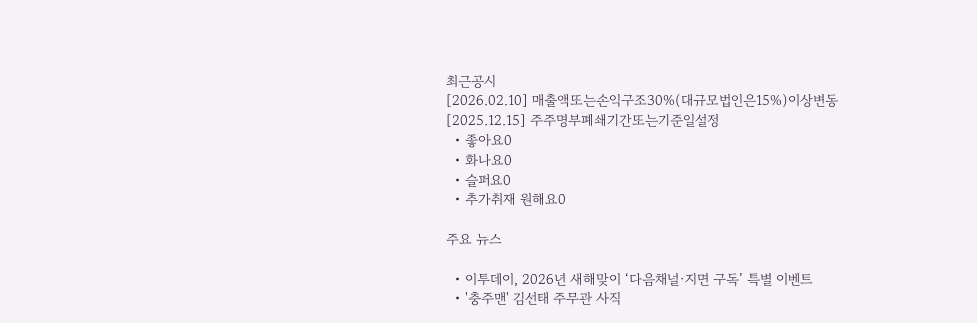최근공시
[2026.02.10] 매출액또는손익구조30%(대규모법인은15%)이상변동
[2025.12.15] 주주명부폐쇄기간또는기준일설정
  • 좋아요0
  • 화나요0
  • 슬퍼요0
  • 추가취재 원해요0

주요 뉴스

  • 이투데이, 2026년 새해맞이 ‘다음채널·지면 구독’ 특별 이벤트
  • '충주맨' 김선태 주무관 사직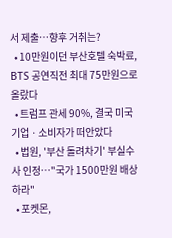서 제출…향후 거취는?
  • 10만원이던 부산호텔 숙박료, BTS 공연직전 최대 75만원으로 올랐다
  • 트럼프 관세 90%, 결국 미국 기업ㆍ소비자가 떠안았다
  • 법원, '부산 돌려차기' 부실수사 인정…"국가 1500만원 배상하라"
  • 포켓몬,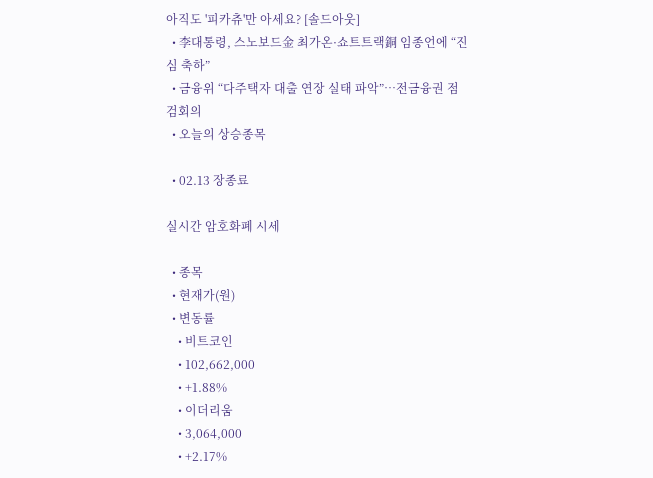아직도 '피카츄'만 아세요? [솔드아웃]
  • 李대통령, 스노보드金 최가온·쇼트트랙銅 임종언에 “진심 축하”
  • 금융위 “다주택자 대출 연장 실태 파악”⋯전금융권 점검회의
  • 오늘의 상승종목

  • 02.13 장종료

실시간 암호화폐 시세

  • 종목
  • 현재가(원)
  • 변동률
    • 비트코인
    • 102,662,000
    • +1.88%
    • 이더리움
    • 3,064,000
    • +2.17%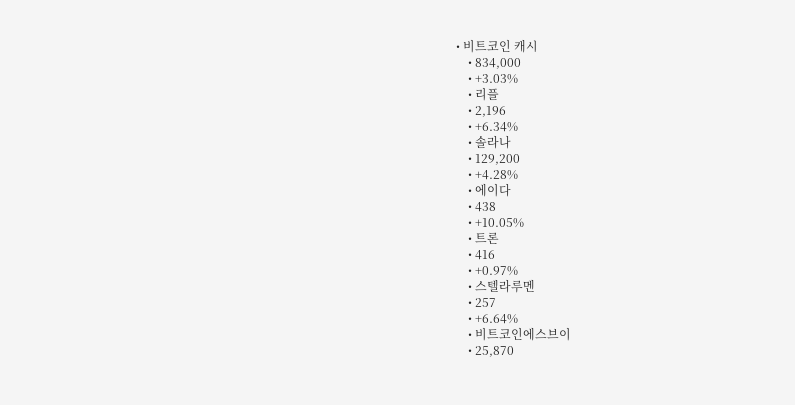• 비트코인 캐시
    • 834,000
    • +3.03%
    • 리플
    • 2,196
    • +6.34%
    • 솔라나
    • 129,200
    • +4.28%
    • 에이다
    • 438
    • +10.05%
    • 트론
    • 416
    • +0.97%
    • 스텔라루멘
    • 257
    • +6.64%
    • 비트코인에스브이
    • 25,870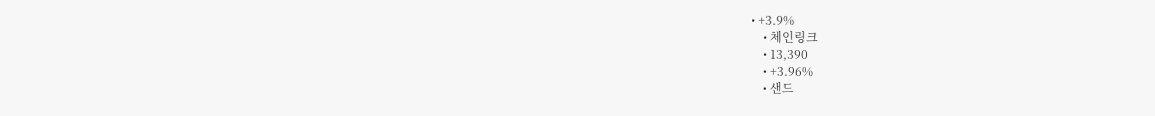• +3.9%
    • 체인링크
    • 13,390
    • +3.96%
    • 샌드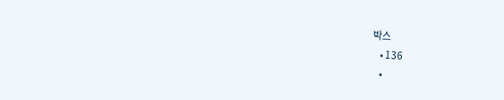박스
    • 136
    •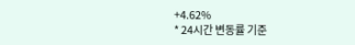+4.62%
* 24시간 변동률 기준